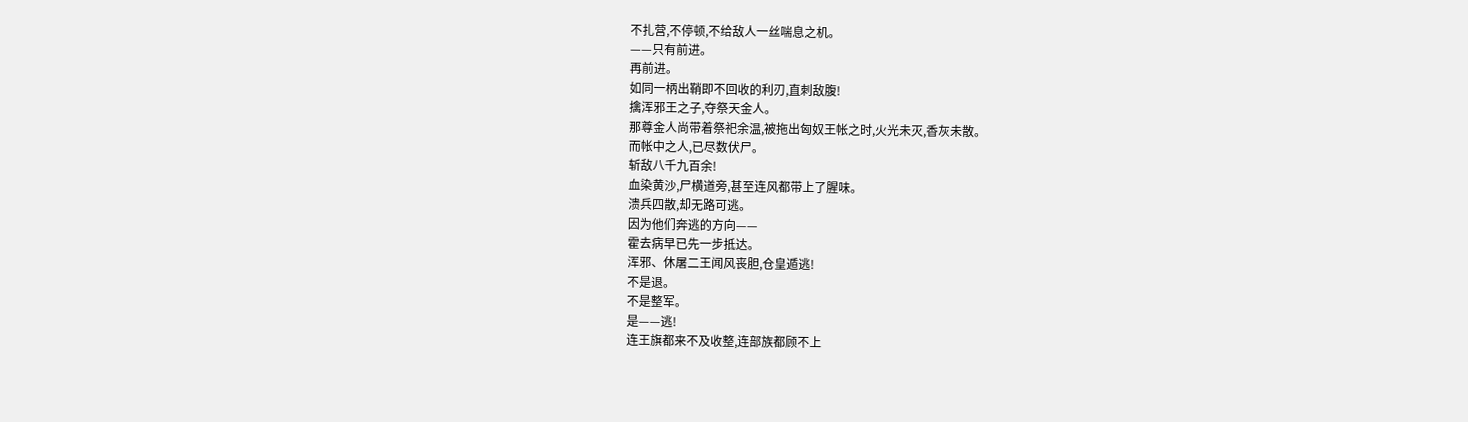不扎营,不停顿,不给敌人一丝喘息之机。
——只有前进。
再前进。
如同一柄出鞘即不回收的利刃,直刺敌腹!
擒浑邪王之子,夺祭天金人。
那尊金人尚带着祭祀余温,被拖出匈奴王帐之时,火光未灭,香灰未散。
而帐中之人,已尽数伏尸。
斩敌八千九百余!
血染黄沙,尸横道旁,甚至连风都带上了腥味。
溃兵四散,却无路可逃。
因为他们奔逃的方向——
霍去病早已先一步抵达。
浑邪、休屠二王闻风丧胆,仓皇遁逃!
不是退。
不是整军。
是——逃!
连王旗都来不及收整,连部族都顾不上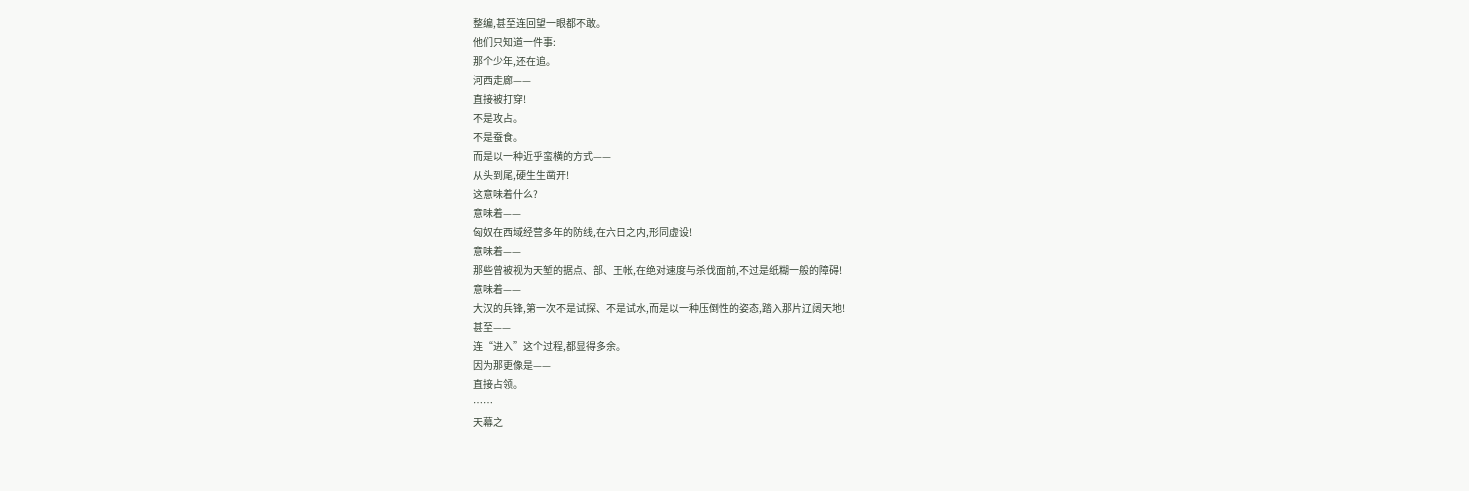整编,甚至连回望一眼都不敢。
他们只知道一件事:
那个少年,还在追。
河西走廊——
直接被打穿!
不是攻占。
不是蚕食。
而是以一种近乎蛮横的方式——
从头到尾,硬生生凿开!
这意味着什么?
意味着——
匈奴在西域经营多年的防线,在六日之内,形同虚设!
意味着——
那些曾被视为天堑的据点、部、王帐,在绝对速度与杀伐面前,不过是纸糊一般的障碍!
意味着——
大汉的兵锋,第一次不是试探、不是试水,而是以一种压倒性的姿态,踏入那片辽阔天地!
甚至——
连“进入”这个过程,都显得多余。
因为那更像是——
直接占领。
……
天幕之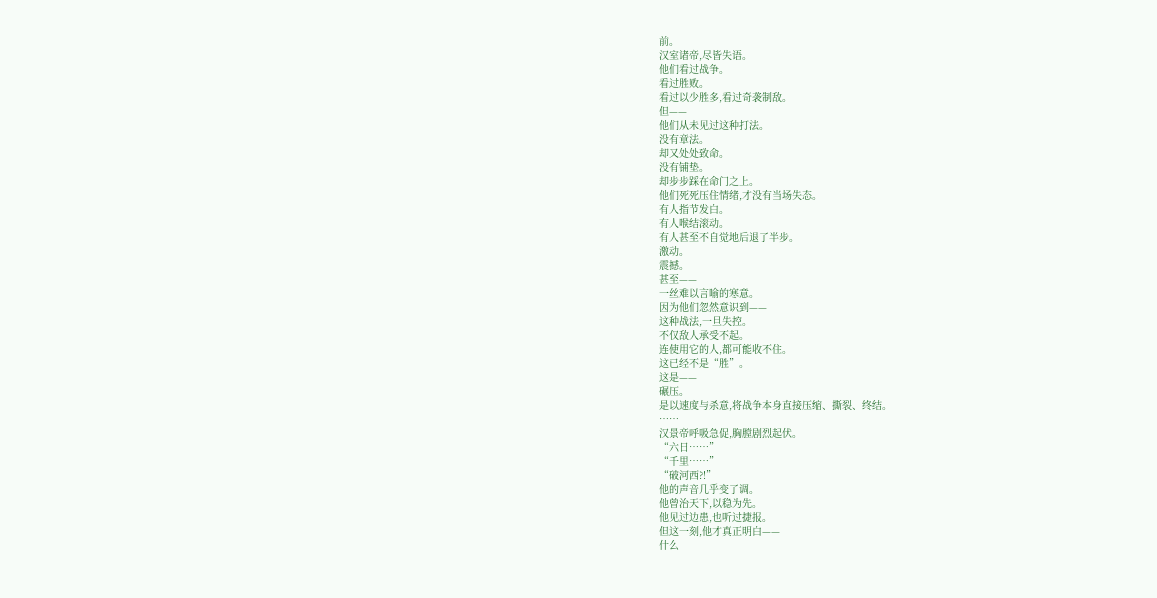前。
汉室诸帝,尽皆失语。
他们看过战争。
看过胜败。
看过以少胜多,看过奇袭制敌。
但——
他们从未见过这种打法。
没有章法。
却又处处致命。
没有铺垫。
却步步踩在命门之上。
他们死死压住情绪,才没有当场失态。
有人指节发白。
有人喉结滚动。
有人甚至不自觉地后退了半步。
激动。
震撼。
甚至——
一丝难以言喻的寒意。
因为他们忽然意识到——
这种战法,一旦失控。
不仅敌人承受不起。
连使用它的人,都可能收不住。
这已经不是“胜”。
这是——
碾压。
是以速度与杀意,将战争本身直接压缩、撕裂、终结。
……
汉景帝呼吸急促,胸膛剧烈起伏。
“六日……”
“千里……”
“破河西?!”
他的声音几乎变了调。
他曾治天下,以稳为先。
他见过边患,也听过捷报。
但这一刻,他才真正明白——
什么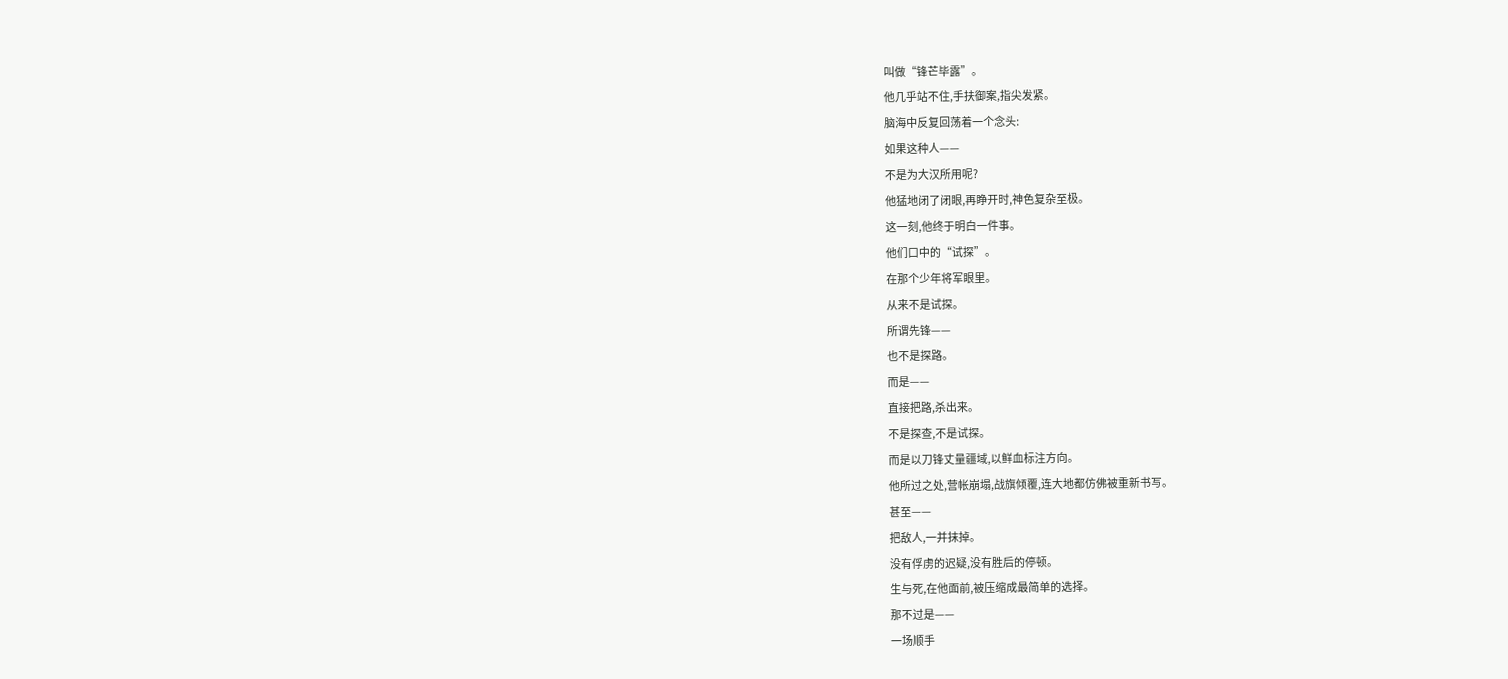叫做“锋芒毕露”。
他几乎站不住,手扶御案,指尖发紧。
脑海中反复回荡着一个念头:
如果这种人——
不是为大汉所用呢?
他猛地闭了闭眼,再睁开时,神色复杂至极。
这一刻,他终于明白一件事。
他们口中的“试探”。
在那个少年将军眼里。
从来不是试探。
所谓先锋——
也不是探路。
而是——
直接把路,杀出来。
不是探查,不是试探。
而是以刀锋丈量疆域,以鲜血标注方向。
他所过之处,营帐崩塌,战旗倾覆,连大地都仿佛被重新书写。
甚至——
把敌人,一并抹掉。
没有俘虏的迟疑,没有胜后的停顿。
生与死,在他面前,被压缩成最简单的选择。
那不过是——
一场顺手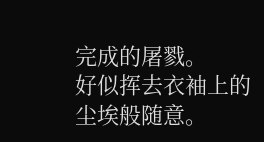完成的屠戮。
好似挥去衣袖上的尘埃般随意。